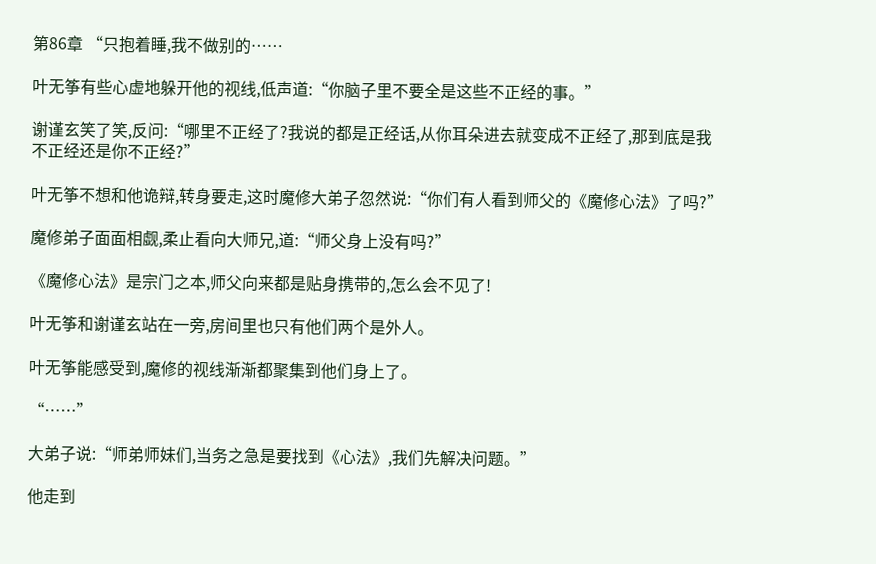第86章 “只抱着睡,我不做别的……

叶无筝有些心虚地躲开他的视线,低声道:“你脑子里不要全是这些不正经的事。”

谢谨玄笑了笑,反问:“哪里不正经了?我说的都是正经话,从你耳朵进去就变成不正经了,那到底是我不正经还是你不正经?”

叶无筝不想和他诡辩,转身要走,这时魔修大弟子忽然说:“你们有人看到师父的《魔修心法》了吗?”

魔修弟子面面相觑,柔止看向大师兄,道:“师父身上没有吗?”

《魔修心法》是宗门之本,师父向来都是贴身携带的,怎么会不见了!

叶无筝和谢谨玄站在一旁,房间里也只有他们两个是外人。

叶无筝能感受到,魔修的视线渐渐都聚集到他们身上了。

“……”

大弟子说:“师弟师妹们,当务之急是要找到《心法》,我们先解决问题。”

他走到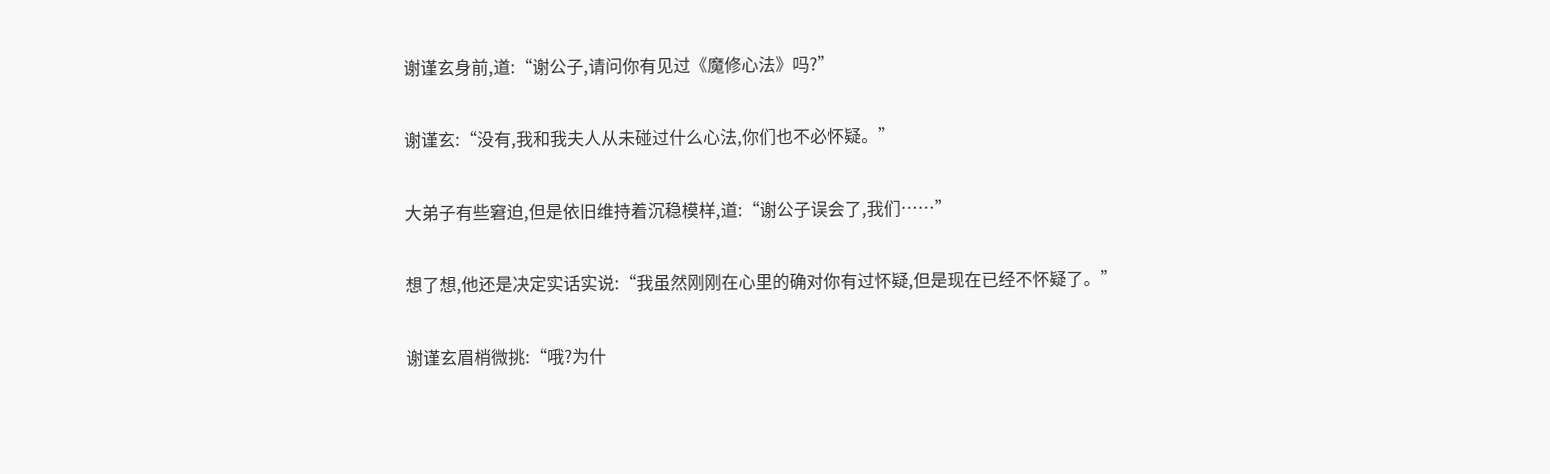谢谨玄身前,道:“谢公子,请问你有见过《魔修心法》吗?”

谢谨玄:“没有,我和我夫人从未碰过什么心法,你们也不必怀疑。”

大弟子有些窘迫,但是依旧维持着沉稳模样,道:“谢公子误会了,我们……”

想了想,他还是决定实话实说:“我虽然刚刚在心里的确对你有过怀疑,但是现在已经不怀疑了。”

谢谨玄眉梢微挑:“哦?为什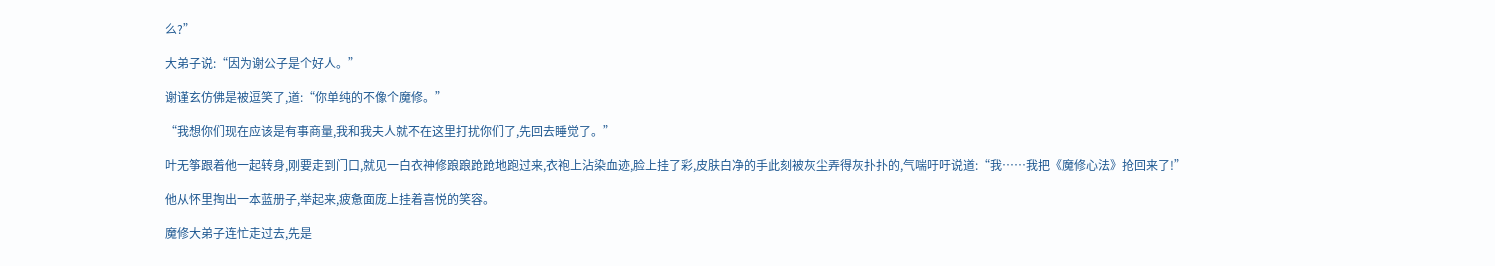么?”

大弟子说:“因为谢公子是个好人。”

谢谨玄仿佛是被逗笑了,道:“你单纯的不像个魔修。”

“我想你们现在应该是有事商量,我和我夫人就不在这里打扰你们了,先回去睡觉了。”

叶无筝跟着他一起转身,刚要走到门口,就见一白衣神修踉踉跄跄地跑过来,衣袍上沾染血迹,脸上挂了彩,皮肤白净的手此刻被灰尘弄得灰扑扑的,气喘吁吁说道:“我……我把《魔修心法》抢回来了!”

他从怀里掏出一本蓝册子,举起来,疲惫面庞上挂着喜悦的笑容。

魔修大弟子连忙走过去,先是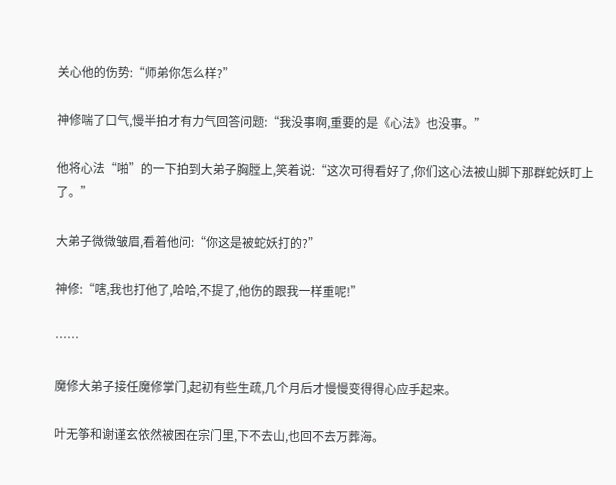关心他的伤势:“师弟你怎么样?”

神修喘了口气,慢半拍才有力气回答问题:“我没事啊,重要的是《心法》也没事。”

他将心法“啪”的一下拍到大弟子胸膛上,笑着说:“这次可得看好了,你们这心法被山脚下那群蛇妖盯上了。”

大弟子微微皱眉,看着他问:“你这是被蛇妖打的?”

神修:“嗐,我也打他了,哈哈,不提了,他伤的跟我一样重呢!”

……

魔修大弟子接任魔修掌门,起初有些生疏,几个月后才慢慢变得得心应手起来。

叶无筝和谢谨玄依然被困在宗门里,下不去山,也回不去万葬海。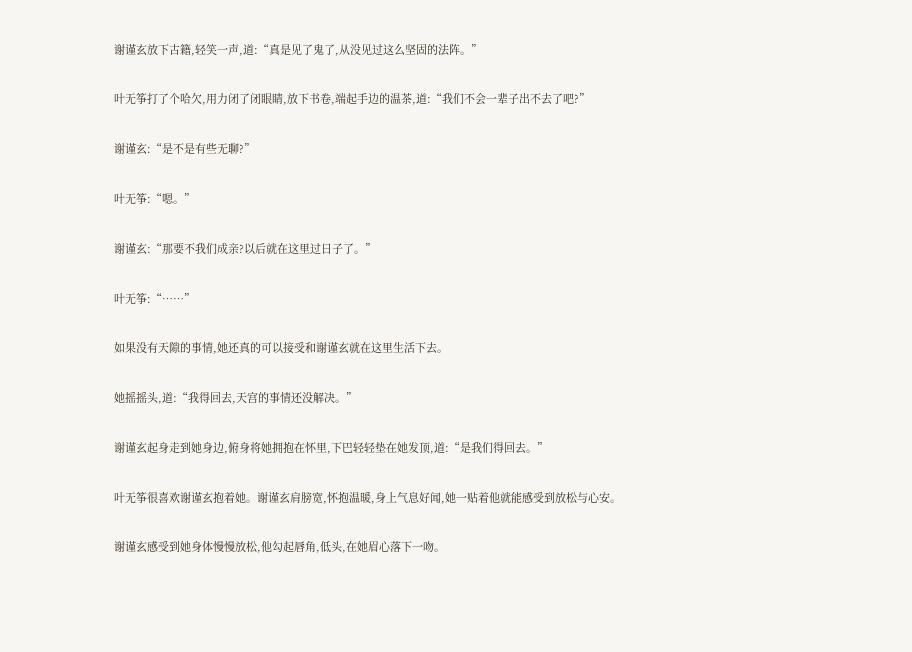谢谨玄放下古籍,轻笑一声,道:“真是见了鬼了,从没见过这么坚固的法阵。”

叶无筝打了个哈欠,用力闭了闭眼睛,放下书卷,端起手边的温茶,道:“我们不会一辈子出不去了吧?”

谢谨玄:“是不是有些无聊?”

叶无筝:“嗯。”

谢谨玄:“那要不我们成亲?以后就在这里过日子了。”

叶无筝:“……”

如果没有天隙的事情,她还真的可以接受和谢谨玄就在这里生活下去。

她摇摇头,道:“我得回去,天宫的事情还没解决。”

谢谨玄起身走到她身边,俯身将她拥抱在怀里,下巴轻轻垫在她发顶,道:“是我们得回去。”

叶无筝很喜欢谢谨玄抱着她。谢谨玄肩膀宽,怀抱温暖,身上气息好闻,她一贴着他就能感受到放松与心安。

谢谨玄感受到她身体慢慢放松,他勾起唇角,低头,在她眉心落下一吻。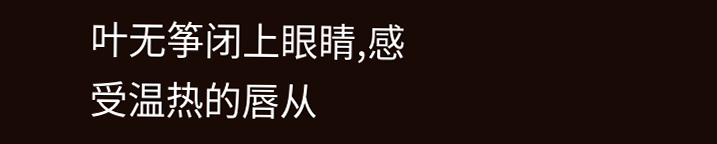叶无筝闭上眼睛,感受温热的唇从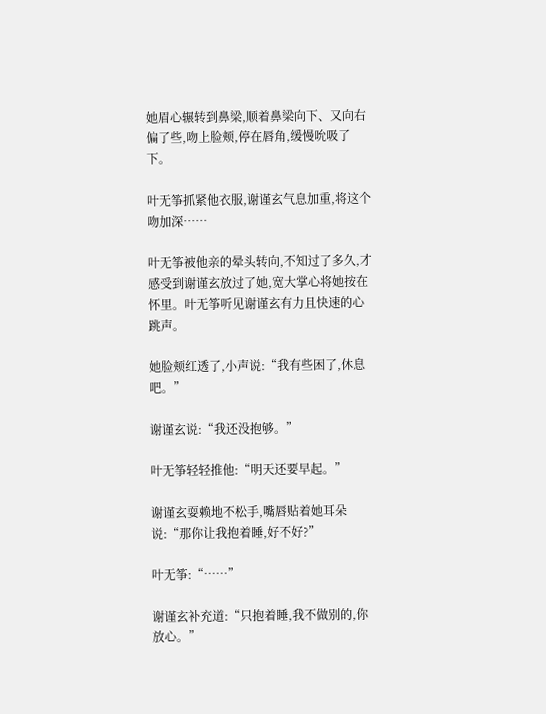她眉心辗转到鼻梁,顺着鼻梁向下、又向右偏了些,吻上脸颊,停在唇角,缓慢吮吸了下。

叶无筝抓紧他衣服,谢谨玄气息加重,将这个吻加深……

叶无筝被他亲的晕头转向,不知过了多久,才感受到谢谨玄放过了她,宽大掌心将她按在怀里。叶无筝听见谢谨玄有力且快速的心跳声。

她脸颊红透了,小声说:“我有些困了,休息吧。”

谢谨玄说:“我还没抱够。”

叶无筝轻轻推他:“明天还要早起。”

谢谨玄耍赖地不松手,嘴唇贴着她耳朵说:“那你让我抱着睡,好不好?”

叶无筝:“……”

谢谨玄补充道:“只抱着睡,我不做别的,你放心。”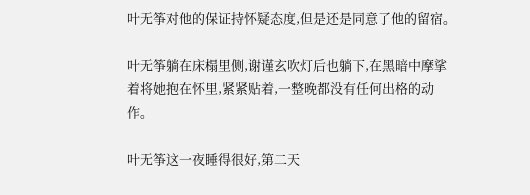叶无筝对他的保证持怀疑态度,但是还是同意了他的留宿。

叶无筝躺在床榻里侧,谢谨玄吹灯后也躺下,在黑暗中摩挲着将她抱在怀里,紧紧贴着,一整晚都没有任何出格的动作。

叶无筝这一夜睡得很好,第二天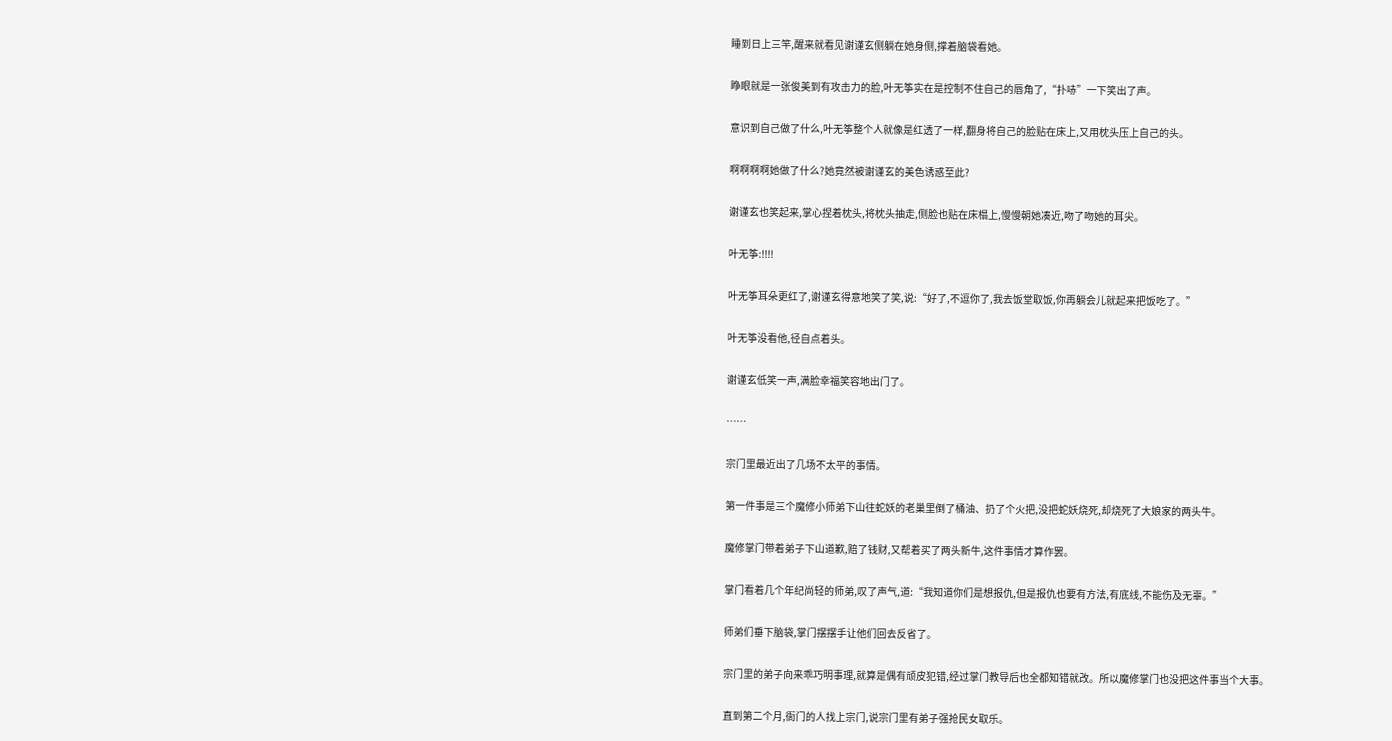睡到日上三竿,醒来就看见谢谨玄侧躺在她身侧,撑着脑袋看她。

睁眼就是一张俊美到有攻击力的脸,叶无筝实在是控制不住自己的唇角了,“扑哧”一下笑出了声。

意识到自己做了什么,叶无筝整个人就像是红透了一样,翻身将自己的脸贴在床上,又用枕头压上自己的头。

啊啊啊啊她做了什么?她竟然被谢谨玄的美色诱惑至此?

谢谨玄也笑起来,掌心捏着枕头,将枕头抽走,侧脸也贴在床榻上,慢慢朝她凑近,吻了吻她的耳尖。

叶无筝:!!!!

叶无筝耳朵更红了,谢谨玄得意地笑了笑,说:“好了,不逗你了,我去饭堂取饭,你再躺会儿就起来把饭吃了。”

叶无筝没看他,径自点着头。

谢谨玄低笑一声,满脸幸福笑容地出门了。

……

宗门里最近出了几场不太平的事情。

第一件事是三个魔修小师弟下山往蛇妖的老巢里倒了桶油、扔了个火把,没把蛇妖烧死,却烧死了大娘家的两头牛。

魔修掌门带着弟子下山道歉,赔了钱财,又帮着买了两头新牛,这件事情才算作罢。

掌门看着几个年纪尚轻的师弟,叹了声气,道:“我知道你们是想报仇,但是报仇也要有方法,有底线,不能伤及无辜。”

师弟们垂下脑袋,掌门摆摆手让他们回去反省了。

宗门里的弟子向来乖巧明事理,就算是偶有顽皮犯错,经过掌门教导后也全都知错就改。所以魔修掌门也没把这件事当个大事。

直到第二个月,衙门的人找上宗门,说宗门里有弟子强抢民女取乐。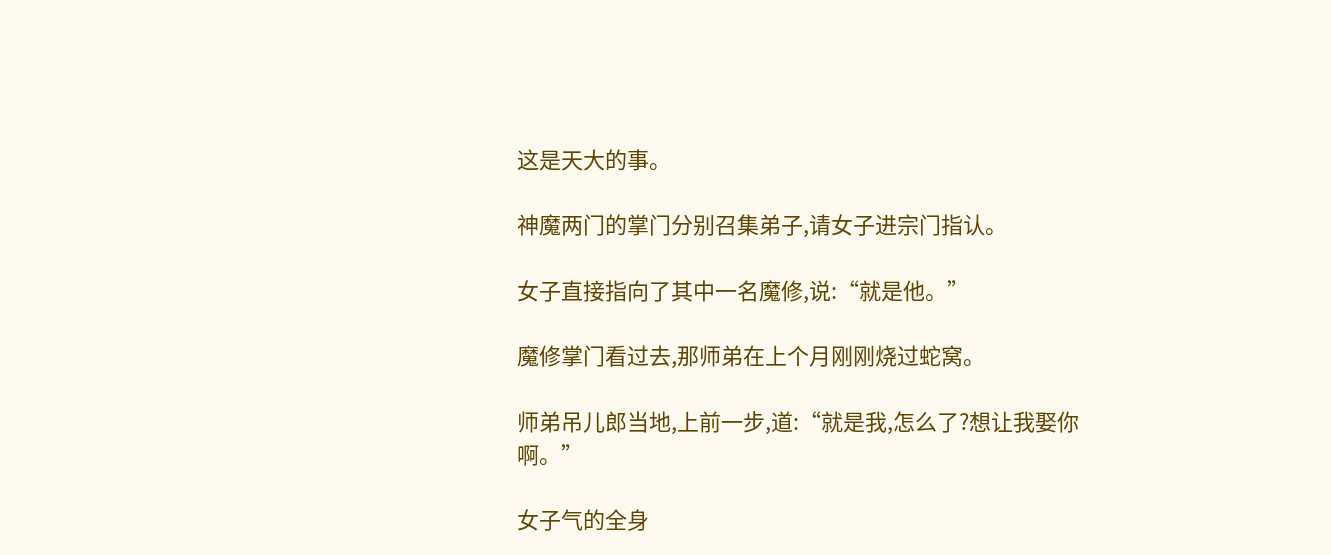这是天大的事。

神魔两门的掌门分别召集弟子,请女子进宗门指认。

女子直接指向了其中一名魔修,说:“就是他。”

魔修掌门看过去,那师弟在上个月刚刚烧过蛇窝。

师弟吊儿郎当地,上前一步,道:“就是我,怎么了?想让我娶你啊。”

女子气的全身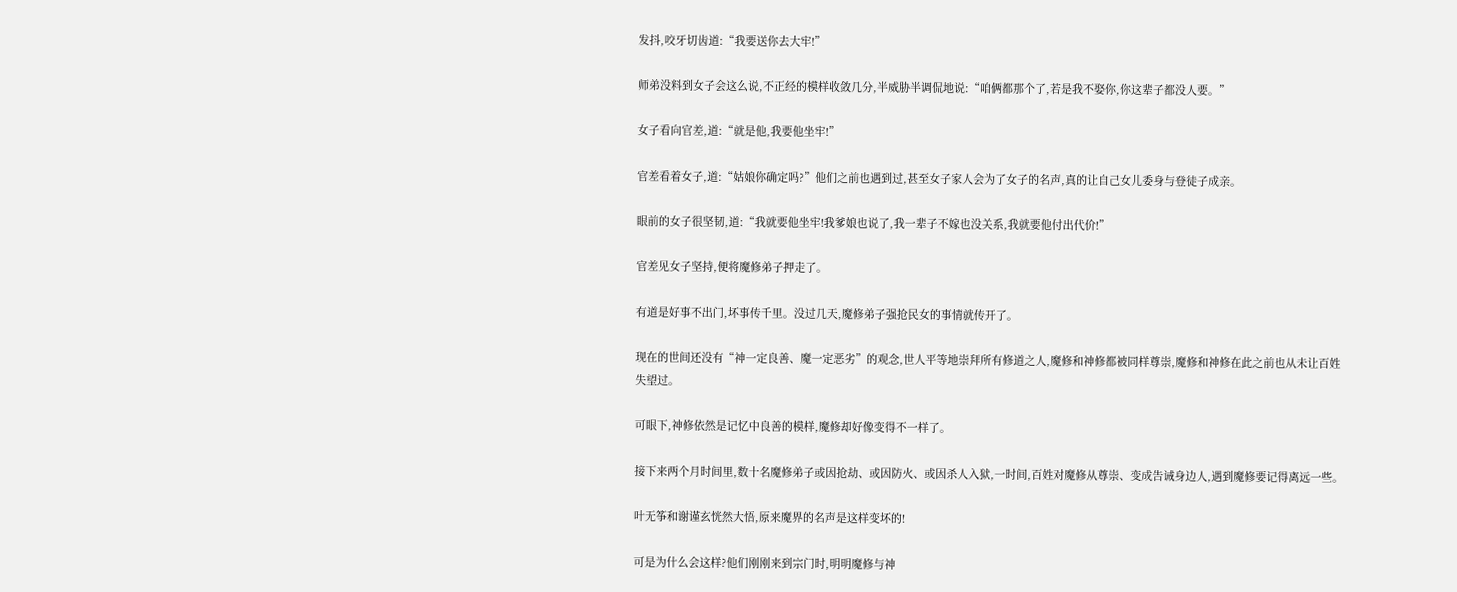发抖,咬牙切齿道:“我要送你去大牢!”

师弟没料到女子会这么说,不正经的模样收敛几分,半威胁半调侃地说:“咱俩都那个了,若是我不娶你,你这辈子都没人要。”

女子看向官差,道:“就是他,我要他坐牢!”

官差看着女子,道:“姑娘你确定吗?”他们之前也遇到过,甚至女子家人会为了女子的名声,真的让自己女儿委身与登徒子成亲。

眼前的女子很坚韧,道:“我就要他坐牢!我爹娘也说了,我一辈子不嫁也没关系,我就要他付出代价!”

官差见女子坚持,便将魔修弟子押走了。

有道是好事不出门,坏事传千里。没过几天,魔修弟子强抢民女的事情就传开了。

现在的世间还没有“神一定良善、魔一定恶劣”的观念,世人平等地崇拜所有修道之人,魔修和神修都被同样尊崇,魔修和神修在此之前也从未让百姓失望过。

可眼下,神修依然是记忆中良善的模样,魔修却好像变得不一样了。

接下来两个月时间里,数十名魔修弟子或因抢劫、或因防火、或因杀人入狱,一时间,百姓对魔修从尊崇、变成告诫身边人,遇到魔修要记得离远一些。

叶无筝和谢谨玄恍然大悟,原来魔界的名声是这样变坏的!

可是为什么会这样?他们刚刚来到宗门时,明明魔修与神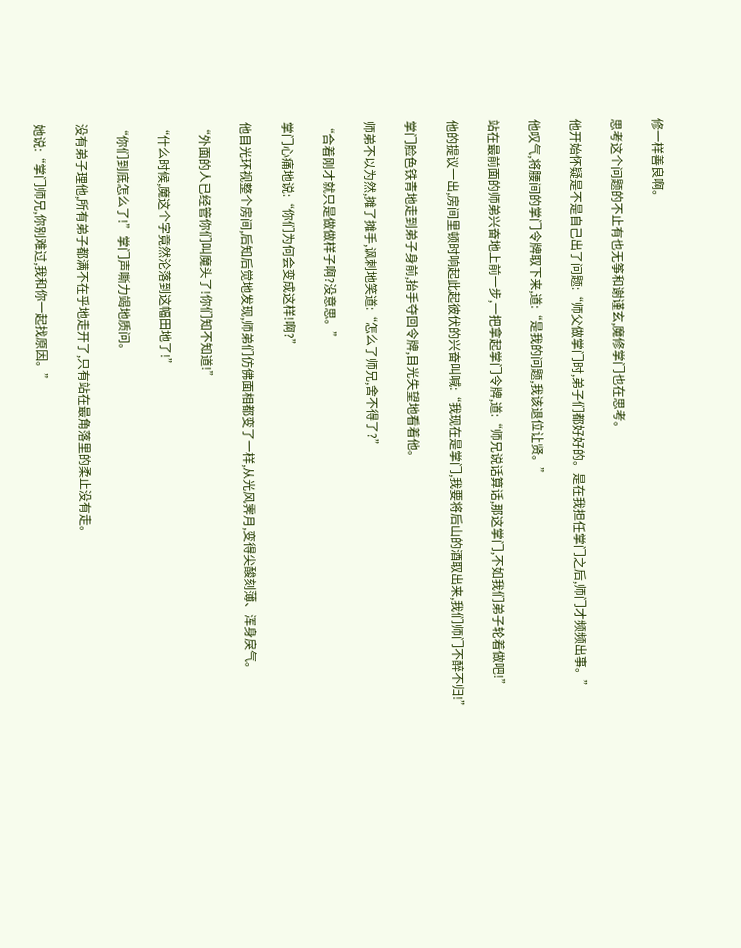修一样善良啊。

思考这个问题的不止有也无筝和谢谨玄,魔修掌门也在思考。

他开始怀疑是不是自己出了问题:“师父做掌门时,弟子们都好好的。是在我担任掌门之后,师门才频频出事。”

他叹气,将腰间的掌门令牌取下来,道:“是我的问题,我该退位让贤。”

站在最前面的师弟兴奋地上前一步,一把拿起掌门令牌,道:“师兄说话算话,那这掌门,不如我们弟子轮着做吧!”

他的提议一出,房间里顿时响起此起彼伏的兴奋叫喊:“我现在是掌门,我要将后山的酒取出来,我们师门不醉不归!”

掌门脸色铁青地走到弟子身前,抬手夺回令牌,目光失望地看着他。

师弟不以为然,摊了摊手,讽刺地笑道:“怎么了师兄,舍不得了?”

“合着刚才就只是做做样子啊?没意思。”

掌门心痛地说:“你们为何会变成这样!啊?”

他目光环视整个房间,后知后觉地发现,师弟们仿佛面相都变了一样,从光风霁月,变得尖酸刻薄、浑身戾气。

“外面的人已经管你们叫魔头了!你们知不知道!”

“什么时候,魔这个字竟然沦落到这幅田地了!”

“你们到底怎么了!”掌门声嘶力竭地质问。

没有弟子理他,所有弟子都满不在乎地走开了,只有站在最角落里的柔止没有走。

她说:“掌门师兄,你别难过,我和你一起找原因。”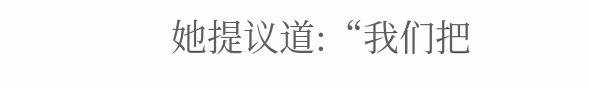她提议道:“我们把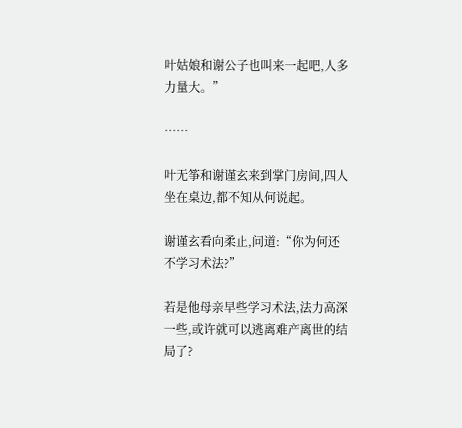叶姑娘和谢公子也叫来一起吧,人多力量大。”

……

叶无筝和谢谨玄来到掌门房间,四人坐在桌边,都不知从何说起。

谢谨玄看向柔止,问道:“你为何还不学习术法?”

若是他母亲早些学习术法,法力高深一些,或许就可以逃离难产离世的结局了?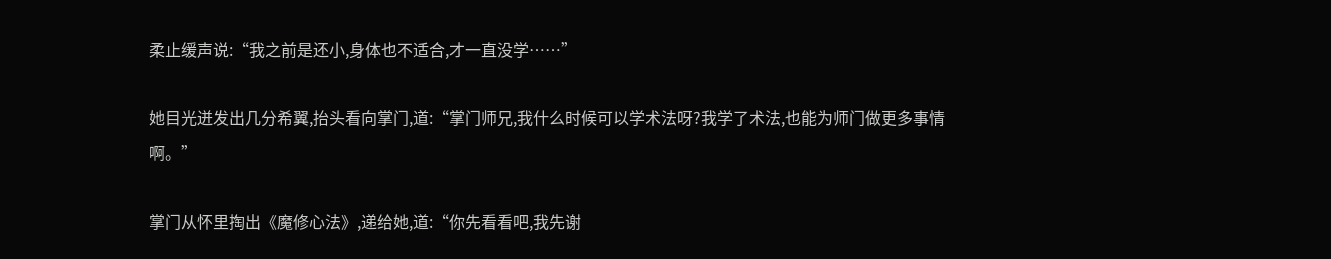柔止缓声说:“我之前是还小,身体也不适合,才一直没学……”

她目光迸发出几分希翼,抬头看向掌门,道:“掌门师兄,我什么时候可以学术法呀?我学了术法,也能为师门做更多事情啊。”

掌门从怀里掏出《魔修心法》,递给她,道:“你先看看吧,我先谢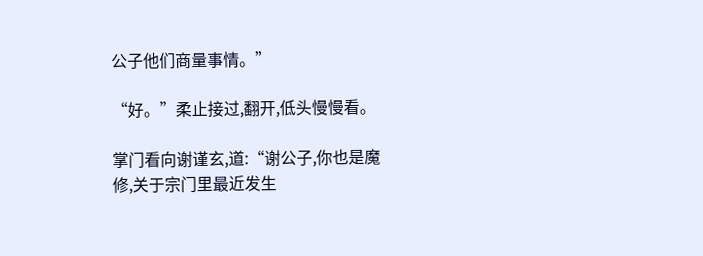公子他们商量事情。”

“好。”柔止接过,翻开,低头慢慢看。

掌门看向谢谨玄,道:“谢公子,你也是魔修,关于宗门里最近发生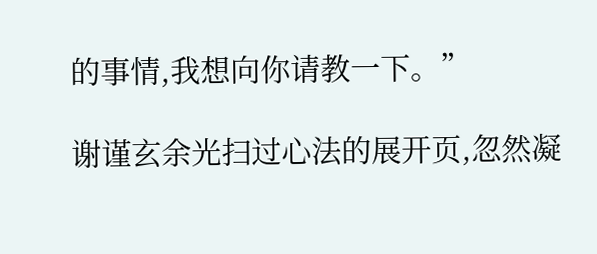的事情,我想向你请教一下。”

谢谨玄余光扫过心法的展开页,忽然凝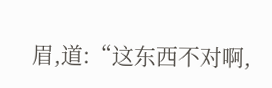眉,道:“这东西不对啊,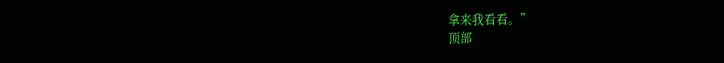拿来我看看。”
顶部